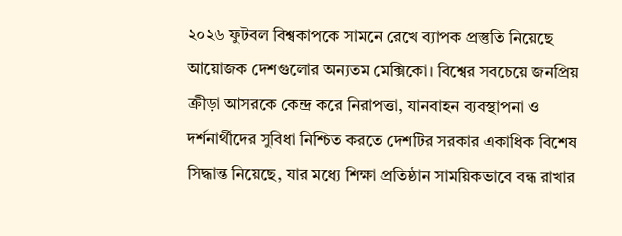২০২৬ ফুটবল বিশ্বকাপকে সামনে রেখে ব্যাপক প্রস্তুতি নিয়েছে আয়োজক দেশগুলোর অন্যতম মেক্সিকো। বিশ্বের সবচেয়ে জনপ্রিয় ক্রীড়া আসরকে কেন্দ্র করে নিরাপত্তা, যানবাহন ব্যবস্থাপনা ও দর্শনার্থীদের সুবিধা নিশ্চিত করতে দেশটির সরকার একাধিক বিশেষ সিদ্ধান্ত নিয়েছে, যার মধ্যে শিক্ষা প্রতিষ্ঠান সাময়িকভাবে বন্ধ রাখার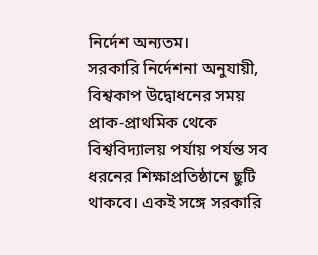নির্দেশ অন্যতম।
সরকারি নির্দেশনা অনুযায়ী, বিশ্বকাপ উদ্বোধনের সময় প্রাক-প্রাথমিক থেকে বিশ্ববিদ্যালয় পর্যায় পর্যন্ত সব ধরনের শিক্ষাপ্রতিষ্ঠানে ছুটি থাকবে। একই সঙ্গে সরকারি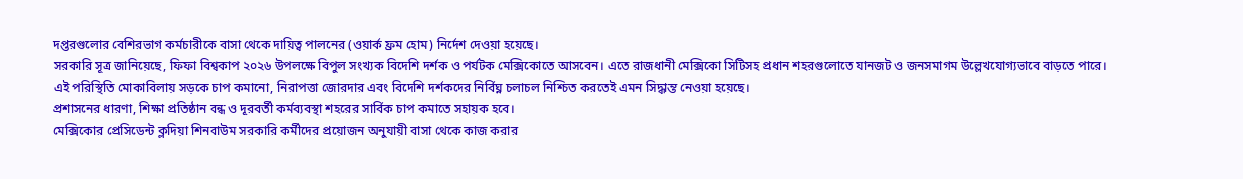দপ্তরগুলোর বেশিরভাগ কর্মচারীকে বাসা থেকে দায়িত্ব পালনের (ওয়ার্ক ফ্রম হোম) নির্দেশ দেওয়া হয়েছে।
সরকারি সূত্র জানিয়েছে, ফিফা বিশ্বকাপ ২০২৬ উপলক্ষে বিপুল সংখ্যক বিদেশি দর্শক ও পর্যটক মেক্সিকোতে আসবেন। এতে রাজধানী মেক্সিকো সিটিসহ প্রধান শহরগুলোতে যানজট ও জনসমাগম উল্লেখযোগ্যভাবে বাড়তে পারে।
এই পরিস্থিতি মোকাবিলায় সড়কে চাপ কমানো, নিরাপত্তা জোরদার এবং বিদেশি দর্শকদের নির্বিঘ্ন চলাচল নিশ্চিত করতেই এমন সিদ্ধান্ত নেওয়া হয়েছে।
প্রশাসনের ধারণা, শিক্ষা প্রতিষ্ঠান বন্ধ ও দূরবর্তী কর্মব্যবস্থা শহরের সার্বিক চাপ কমাতে সহায়ক হবে।
মেক্সিকোর প্রেসিডেন্ট ক্লদিয়া শিনবাউম সরকারি কর্মীদের প্রয়োজন অনুযায়ী বাসা থেকে কাজ করার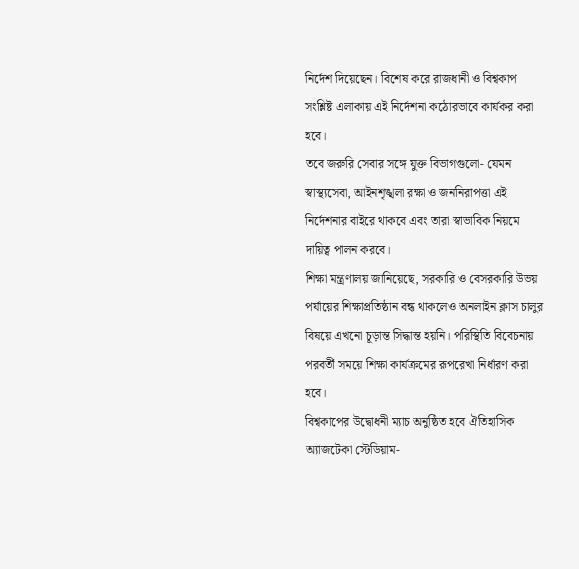নির্দেশ দিয়েছেন। বিশেষ করে রাজধানী ও বিশ্বকাপ সংশ্লিষ্ট এলাকায় এই নির্দেশনা কঠোরভাবে কার্যকর করা হবে।
তবে জরুরি সেবার সঙ্গে যুক্ত বিভাগগুলো- যেমন স্বাস্থ্যসেবা, আইনশৃঙ্খলা রক্ষা ও জননিরাপত্তা এই নির্দেশনার বাইরে থাকবে এবং তারা স্বাভাবিক নিয়মে দায়িত্ব পালন করবে।
শিক্ষা মন্ত্রণালয় জানিয়েছে, সরকারি ও বেসরকারি উভয় পর্যায়ের শিক্ষাপ্রতিষ্ঠান বন্ধ থাকলেও অনলাইন ক্লাস চালুর বিষয়ে এখনো চূড়ান্ত সিদ্ধান্ত হয়নি। পরিস্থিতি বিবেচনায় পরবর্তী সময়ে শিক্ষা কার্যক্রমের রূপরেখা নির্ধারণ করা হবে।
বিশ্বকাপের উদ্বোধনী ম্যাচ অনুষ্ঠিত হবে ঐতিহাসিক অ্যাজটেকা স্টেডিয়াম-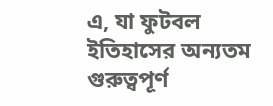এ, যা ফুটবল ইতিহাসের অন্যতম গুরুত্বপূর্ণ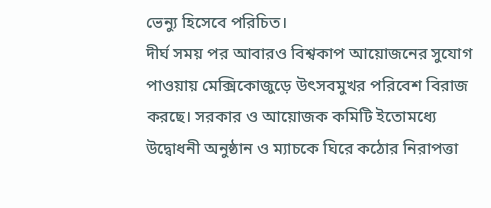ভেন্যু হিসেবে পরিচিত।
দীর্ঘ সময় পর আবারও বিশ্বকাপ আয়োজনের সুযোগ পাওয়ায় মেক্সিকোজুড়ে উৎসবমুখর পরিবেশ বিরাজ করছে। সরকার ও আয়োজক কমিটি ইতোমধ্যে উদ্বোধনী অনুষ্ঠান ও ম্যাচকে ঘিরে কঠোর নিরাপত্তা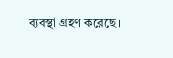ব্যবস্থা গ্রহণ করেছে।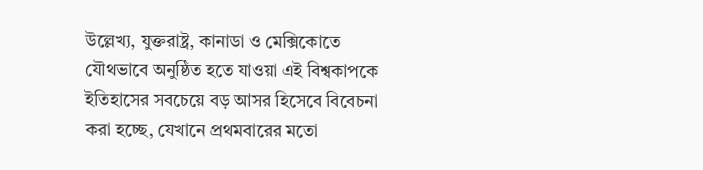উল্লেখ্য, যুক্তরাষ্ট্র, কানাডা ও মেক্সিকোতে যৌথভাবে অনুষ্ঠিত হতে যাওয়া এই বিশ্বকাপকে ইতিহাসের সবচেয়ে বড় আসর হিসেবে বিবেচনা করা হচ্ছে, যেখানে প্রথমবারের মতো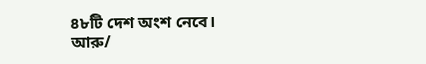৪৮টি দেশ অংশ নেবে।
আরু/